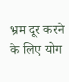भ्रम दूर करने के लिए योग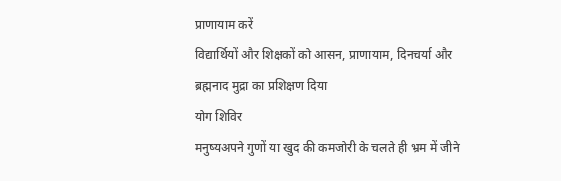प्राणायाम करें
विद्यार्थियों और शिक्षकों को आसन, प्राणायाम, दिनचर्या और ब्रह्मनाद मुद्रा का प्रशिक्षण दिया
योग शिविर
मनुष्यअपने गुणों या खुद की कमजोरी के चलते ही भ्रम में जीने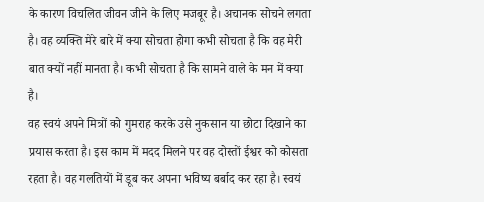के कारण विचलित जीवन जीने के लिए मजबूर है। अचानक सोचने लगता है। वह व्यक्ति मेरे बारे में क्या सोचता होगा कभी सोचता है कि वह मेरी बात क्यों नहीं मानता है। कभी सोचता है कि सामने वाले के मन में क्या है।
वह स्वयं अपने मित्रों को गुमराह करके उसे नुकसान या छोटा दिखाने का प्रयास करता है। इस काम में मदद मिलने पर वह दोस्तों ईश्वर को कोसता रहता है। वह गलतियों में डूब कर अपना भविष्य बर्बाद कर रहा है। स्वयं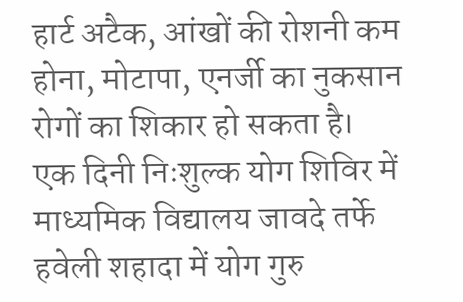हार्ट अटैक, आंखों की रोशनी कम होना, मोटापा, एनर्जी का नुकसान रोगों का शिकार हो सकता है।
एक दिनी निःशुल्क योग शिविर में माध्यमिक विद्यालय जावदे तर्फे हवेली शहादा में योग गुरु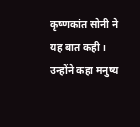कृष्णकांत सोनी ने यह बात कही। उन्होंने कहा मनुष्य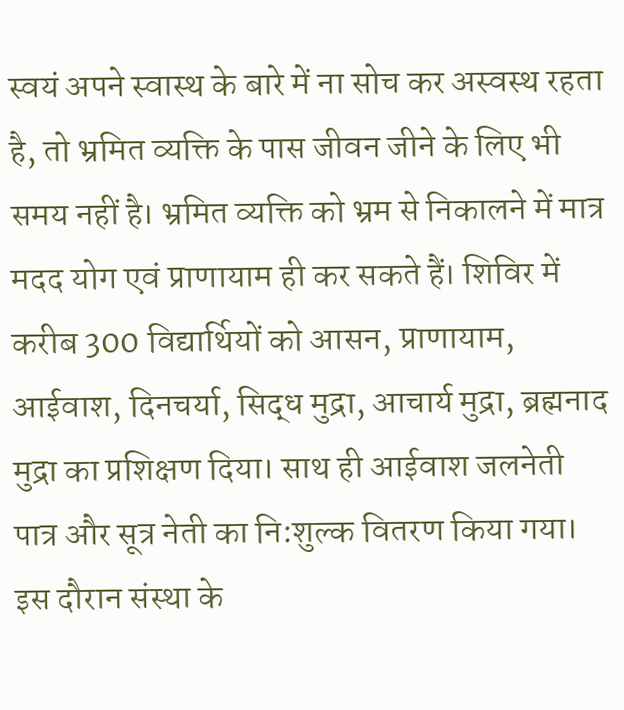स्वयं अपने स्वास्थ के बारे में ना सोच कर अस्वस्थ रहता है, तो भ्रमित व्यक्ति के पास जीवन जीने के लिए भी समय नहीं है। भ्रमित व्यक्ति को भ्रम से निकालने में मात्र मदद योग एवं प्राणायाम ही कर सकते हैं। शिविर में करीब 300 विद्यार्थियों को आसन, प्राणायाम, आईवाश, दिनचर्या, सिद्ध मुद्रा, आचार्य मुद्रा, ब्रह्मनाद मुद्रा का प्रशिक्षण दिया। साथ ही आईवाश जलनेती पात्र और सूत्र नेती का नि:शुल्क वितरण किया गया। इस दौरान संस्था के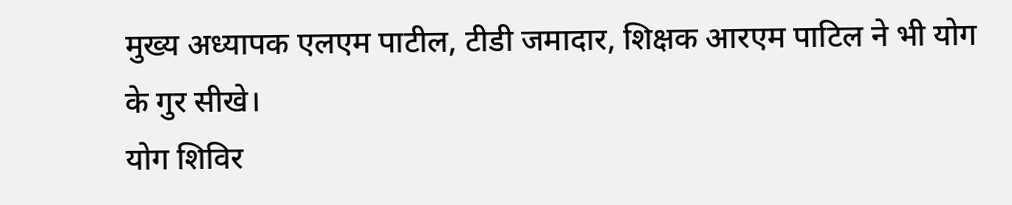मुख्य अध्यापक एलएम पाटील, टीडी जमादार, शिक्षक आरएम पाटिल ने भी योग के गुर सीखे।
योग शिविर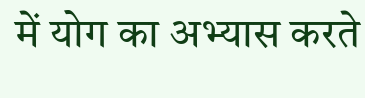में योग का अभ्यास करते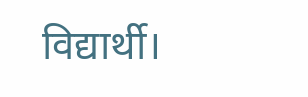विद्यार्थी।